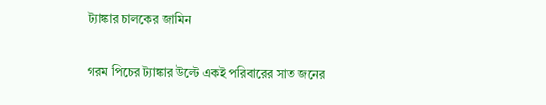ট্যাঙ্কার চালকের জামিন

গরম পিচের ট্যাঙ্কার উল্টে একই পরিবারের সাত জনের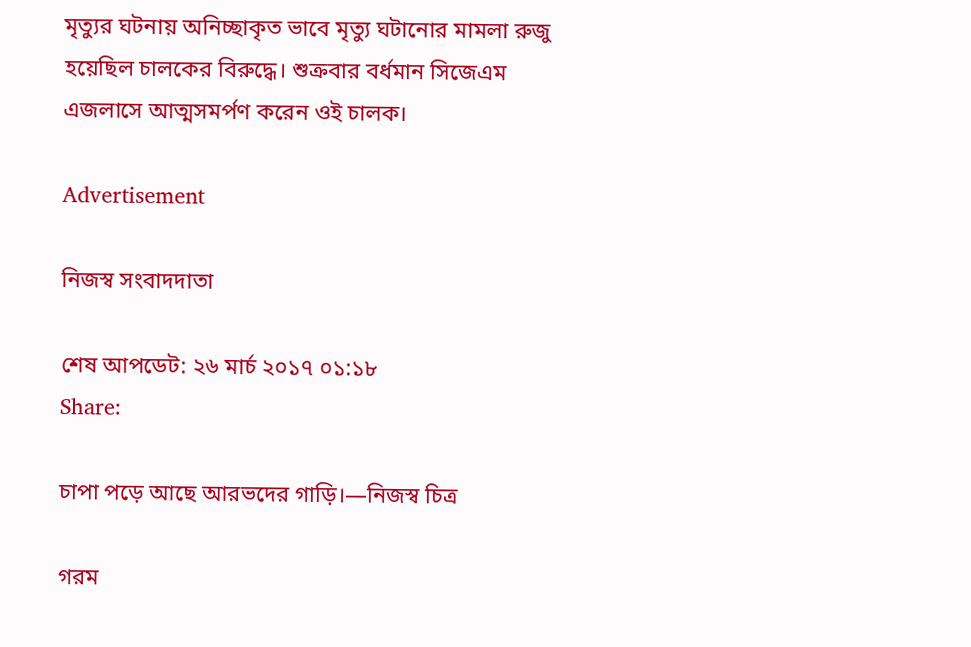মৃত্যুর ঘটনায় অনিচ্ছাকৃত ভাবে মৃত্যু ঘটানোর মামলা রুজু হয়েছিল চালকের বিরুদ্ধে। শুক্রবার বর্ধমান সিজেএম এজলাসে আত্মসমর্পণ করেন ওই চালক।

Advertisement

নিজস্ব সংবাদদাতা

শেষ আপডেট: ২৬ মার্চ ২০১৭ ০১:১৮
Share:

চাপা পড়ে আছে আরভদের গাড়ি।—নিজস্ব চিত্র

গরম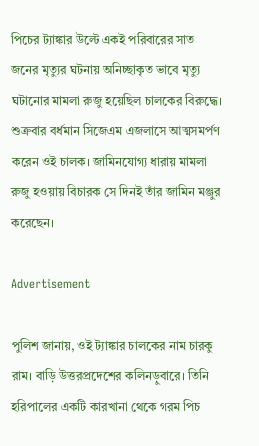পিচের ট্যাঙ্কার উল্টে একই পরিবারের সাত জনের মৃত্যুর ঘটনায় অনিচ্ছাকৃত ভাবে মৃত্যু ঘটানোর মামলা রুজু হয়েছিল চালকের বিরুদ্ধে। শুক্রবার বর্ধমান সিজেএম এজলাসে আত্মসমর্পণ করেন ওই চালক। জামিনযোগ্য ধারায় মামলা রুজু হওয়ায় বিচারক সে দিনই তাঁর জামিন মঞ্জুর করেছেন।

Advertisement

পুলিশ জানায়, ওই ট্যাঙ্কার চালকের নাম চারকু রাম। বাড়ি উত্তরপ্রদেশের কলিনড়ুবারে। তিনি হরিপালের একটি কারখানা থেকে গরম পিচ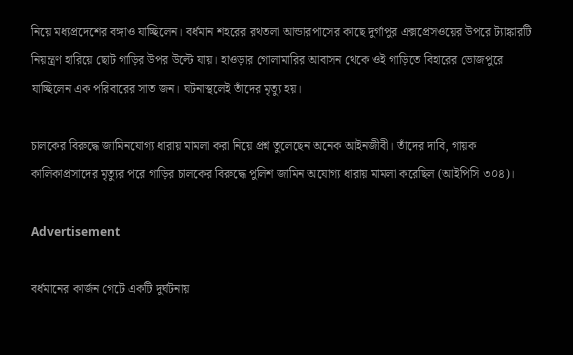নিয়ে মধ্যপ্রদেশের বঙ্গাও যাচ্ছিলেন। বর্ধমান শহরের রথতলা আন্ডারপাসের কাছে দুর্গাপুর এক্সপ্রেসওয়ের উপরে ট্যাঙ্কারটি নিয়ন্ত্রণ হারিয়ে ছোট গাড়ির উপর উল্টে যায়। হাওড়ার গোলামারির আবাসন থেকে ওই গাড়িতে বিহারের ভোজপুরে যাচ্ছিলেন এক পরিবারের সাত জন। ঘটনাস্থলেই তাঁদের মৃত্যু হয়।

চালকের বিরুদ্ধে জামিনযোগ্য ধারায় মামলা করা নিয়ে প্রশ্ন তুলেছেন অনেক আইনজীবী। তাঁদের দাবি, গায়ক কালিকাপ্রসাদের মৃত্যুর পরে গাড়ির চালকের বিরুদ্ধে পুলিশ জামিন অযোগ্য ধারায় মামলা করেছিল (আইপিসি ৩০৪)।

Advertisement

বর্ধমানের কার্জন গেটে একটি দুর্ঘটনায়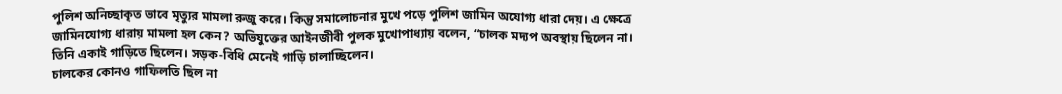পুলিশ অনিচ্ছাকৃত ভাবে মৃত্যুর মামলা রুজু করে। কিন্তু সমালোচনার মুখে পড়ে পুলিশ জামিন অযোগ্য ধারা দেয়। এ ক্ষেত্রে জামিনযোগ্য ধারায় মামলা হল কেন? অভিযুক্তের আইনজীবী পুলক মুখোপাধ্যায় বলেন, “চালক মদ্যপ অবস্থায় ছিলেন না। তিনি একাই গাড়িতে ছিলেন। সড়ক-বিধি মেনেই গাড়ি চালাচ্ছিলেন।
চালকের কোনও গাফিলতি ছিল না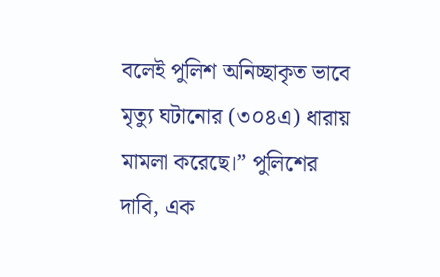বলেই পুলিশ অনিচ্ছাকৃত ভাবে মৃত্যু ঘটানোর (৩০৪এ) ধারায় মামলা করেছে।” পুলিশের দাবি, এক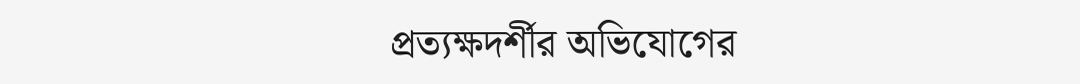প্রত্যক্ষদর্শীর অভিযোগের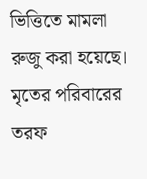ভিত্তিতে মামলা রুজু করা হয়েছে। মৃতের পরিবারের তরফ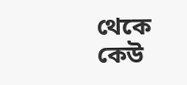থেকে কেউ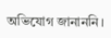অভিযোগ জানাননি।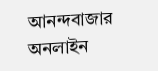আনন্দবাজার অনলাইন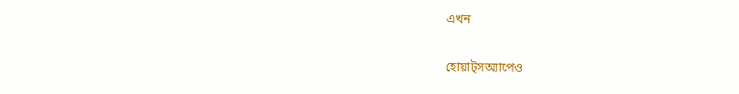এখন

হোয়াট্‌সঅ্যাপেও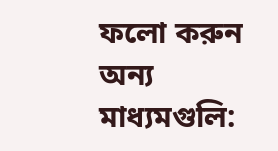ফলো করুন
অন্য মাধ্যমগুলি: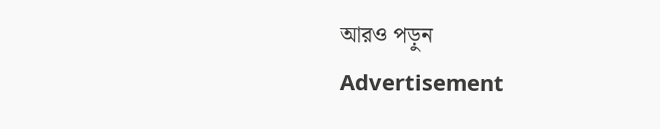আরও পড়ুন
Advertisement